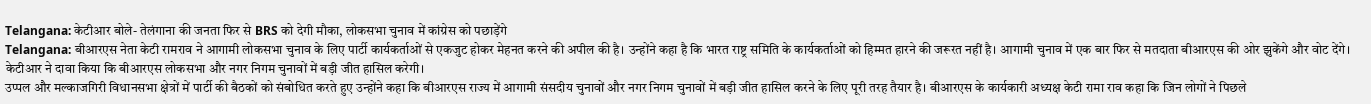Telangana: केटीआर बोले- तेलंगाना की जनता फिर से BRS को देगी मौका, लोकसभा चुनाव में कांग्रेस को पछाड़ेंगे
Telangana: बीआरएस नेता केटी रामराव ने आगामी लोकसभा चुनाव के लिए पार्टी कार्यकर्ताओं से एकजुट होकर मेहनत करने की अपील की है। उन्होंने कहा है कि भारत राष्ट्र समिति के कार्यकर्ताओं को हिम्मत हारने की जरूरत नहीं है। आगामी चुनाव में एक बार फिर से मतदाता बीआरएस की ओर झुकेंगे और वोट देंगे। केटीआर ने दावा किया कि बीआरएस लोकसभा और नगर निगम चुनावों में बड़ी जीत हासिल करेगी।
उप्पल और मल्काजगिरी विधानसभा क्षेत्रों में पार्टी की बैठकों को संबोधित करते हुए उन्होंने कहा कि बीआरएस राज्य में आगामी संसदीय चुनावों और नगर निगम चुनावों में बड़ी जीत हासिल करने के लिए पूरी तरह तैयार है। बीआरएस के कार्यकारी अध्यक्ष केटी रामा राव कहा कि जिन लोगों ने पिछले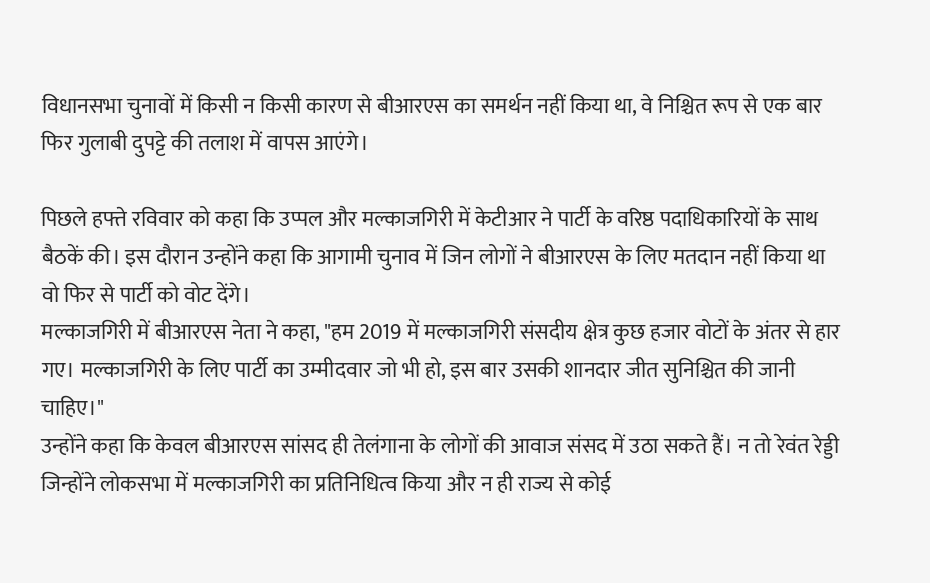विधानसभा चुनावों में किसी न किसी कारण से बीआरएस का समर्थन नहीं किया था, वे निश्चित रूप से एक बार फिर गुलाबी दुपट्टे की तलाश में वापस आएंगे।

पिछले हफ्ते रविवार को कहा कि उप्पल और मल्काजगिरी में केटीआर ने पार्टी के वरिष्ठ पदाधिकारियों के साथ बैठकें की। इस दौरान उन्होंने कहा कि आगामी चुनाव में जिन लोगों ने बीआरएस के लिए मतदान नहीं किया था वो फिर से पार्टी को वोट देंगे।
मल्काजगिरी में बीआरएस नेता ने कहा, "हम 2019 में मल्काजगिरी संसदीय क्षेत्र कुछ हजार वोटों के अंतर से हार गए। मल्काजगिरी के लिए पार्टी का उम्मीदवार जो भी हो, इस बार उसकी शानदार जीत सुनिश्चित की जानी चाहिए।"
उन्होंने कहा कि केवल बीआरएस सांसद ही तेलंगाना के लोगों की आवाज संसद में उठा सकते हैं। न तो रेवंत रेड्डी जिन्होंने लोकसभा में मल्काजगिरी का प्रतिनिधित्व किया और न ही राज्य से कोई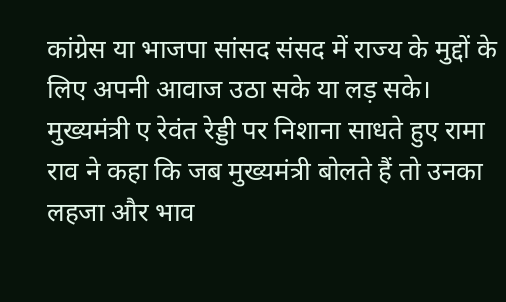कांग्रेस या भाजपा सांसद संसद में राज्य के मुद्दों के लिए अपनी आवाज उठा सके या लड़ सके।
मुख्यमंत्री ए रेवंत रेड्डी पर निशाना साधते हुए रामा राव ने कहा कि जब मुख्यमंत्री बोलते हैं तो उनका लहजा और भाव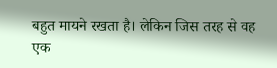बहुत मायने रखता है। लेकिन जिस तरह से वह एक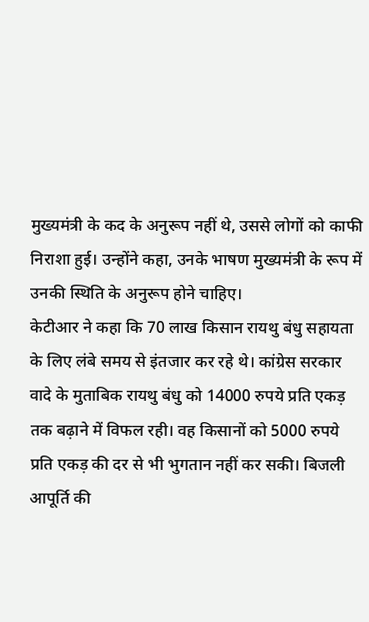मुख्यमंत्री के कद के अनुरूप नहीं थे, उससे लोगों को काफी निराशा हुई। उन्होंने कहा, उनके भाषण मुख्यमंत्री के रूप में उनकी स्थिति के अनुरूप होने चाहिए।
केटीआर ने कहा कि 70 लाख किसान रायथु बंधु सहायता के लिए लंबे समय से इंतजार कर रहे थे। कांग्रेस सरकार वादे के मुताबिक रायथु बंधु को 14000 रुपये प्रति एकड़ तक बढ़ाने में विफल रही। वह किसानों को 5000 रुपये प्रति एकड़ की दर से भी भुगतान नहीं कर सकी। बिजली आपूर्ति की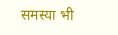समस्या भी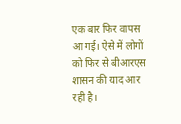एक बार फिर वापस आ गई। ऐसे में लोगों को फिर से बीआरएस शासन की याद आर रही है।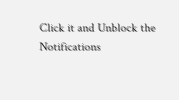Click it and Unblock the Notifications